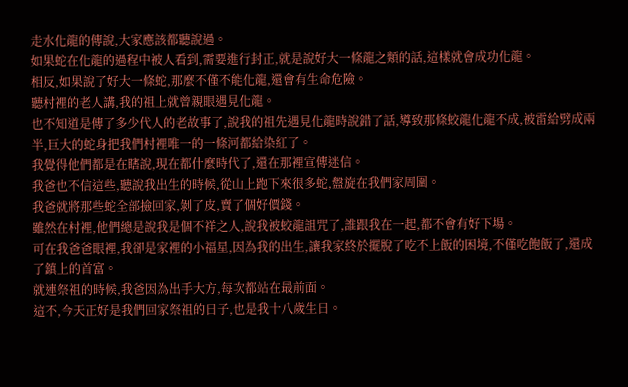走水化龍的傳說,大家應該都聽說過。
如果蛇在化龍的過程中被人看到,需要進行封正,就是說好大一條龍之類的話,這樣就會成功化龍。
相反,如果說了好大一條蛇,那麼不僅不能化龍,還會有生命危險。
聽村裡的老人講,我的祖上就曾親眼遇見化龍。
也不知道是傳了多少代人的老故事了,說我的祖先遇見化龍時說錯了話,導致那條蛟龍化龍不成,被雷給劈成兩半,巨大的蛇身把我們村裡唯一的一條河都給染紅了。
我覺得他們都是在瞎說,現在都什麼時代了,還在那裡宣傳迷信。
我爸也不信這些,聽說我出生的時候,從山上跑下來很多蛇,盤旋在我們家周圍。
我爸就將那些蛇全部撿回家,剝了皮,賣了個好價錢。
雖然在村裡,他們總是說我是個不祥之人,說我被蛟龍詛咒了,誰跟我在一起,都不會有好下場。
可在我爸爸眼裡,我卻是家裡的小福星,因為我的出生,讓我家終於擺脫了吃不上飯的困境,不僅吃飽飯了,還成了鎮上的首富。
就連祭祖的時候,我爸因為出手大方,每次都站在最前面。
這不,今天正好是我們回家祭祖的日子,也是我十八歲生日。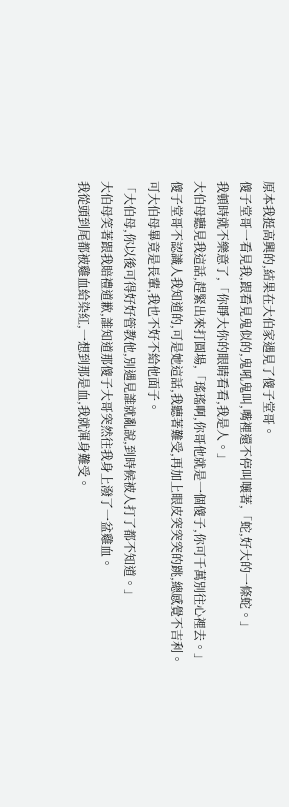原本我挺高興的,結果在大伯家遇見了傻子堂哥。
傻子堂哥一看見我,跟看見鬼似的,鬼吼鬼叫,嘴裡還不停叫嚷著,「蛇,好大的一條蛇。」
我頓時就不樂意了,「你睜大你的眼睛看看,我是人。」
大伯母聽見我這話,趕緊出來打圓場,「瑤瑤啊,你哥他就是一個傻子,你可千萬別往心裡去。」
傻子堂哥不認識人我知道的,可是她這話,我聽著難受,再加上眼皮突突突的跳,總感覺不吉利。
可大伯母畢竟是長輩,我也不好不給他面子。
「大伯母,你以後可得好好管教他,別遇見誰就亂說,到時候被人打了都不知道。」
大伯母笑著跟我賠禮道歉,誰知道那傻子大哥突然往我身上潑了一盆雞血。
我從頭到尾都被雞血給染紅,一想到那是血,我就渾身難受。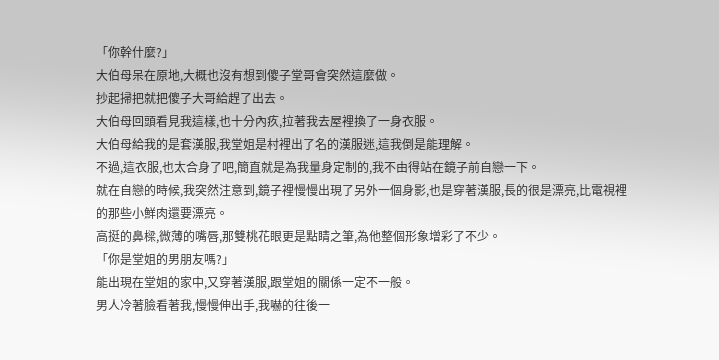「你幹什麼?」
大伯母呆在原地,大概也沒有想到傻子堂哥會突然這麼做。
抄起掃把就把傻子大哥給趕了出去。
大伯母回頭看見我這樣,也十分內疚,拉著我去屋裡換了一身衣服。
大伯母給我的是套漢服,我堂姐是村裡出了名的漢服迷,這我倒是能理解。
不過,這衣服,也太合身了吧,簡直就是為我量身定制的,我不由得站在鏡子前自戀一下。
就在自戀的時候,我突然注意到,鏡子裡慢慢出現了另外一個身影,也是穿著漢服,長的很是漂亮,比電視裡的那些小鮮肉還要漂亮。
高挺的鼻樑,微薄的嘴唇,那雙桃花眼更是點睛之筆,為他整個形象增彩了不少。
「你是堂姐的男朋友嗎?」
能出現在堂姐的家中,又穿著漢服,跟堂姐的關係一定不一般。
男人冷著臉看著我,慢慢伸出手,我嚇的往後一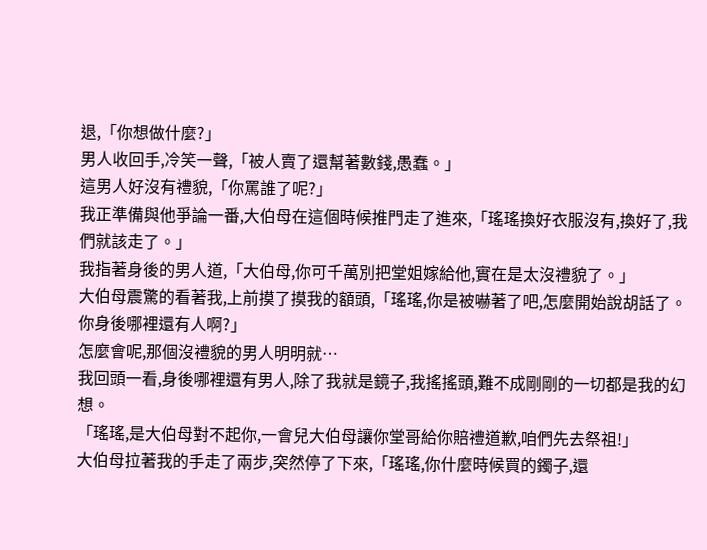退,「你想做什麼?」
男人收回手,冷笑一聲,「被人賣了還幫著數錢,愚蠢。」
這男人好沒有禮貌,「你罵誰了呢?」
我正準備與他爭論一番,大伯母在這個時候推門走了進來,「瑤瑤換好衣服沒有,換好了,我們就該走了。」
我指著身後的男人道,「大伯母,你可千萬別把堂姐嫁給他,實在是太沒禮貌了。」
大伯母震驚的看著我,上前摸了摸我的額頭,「瑤瑤,你是被嚇著了吧,怎麼開始說胡話了。
你身後哪裡還有人啊?」
怎麼會呢,那個沒禮貌的男人明明就…
我回頭一看,身後哪裡還有男人,除了我就是鏡子,我搖搖頭,難不成剛剛的一切都是我的幻想。
「瑤瑤,是大伯母對不起你,一會兒大伯母讓你堂哥給你賠禮道歉,咱們先去祭祖!」
大伯母拉著我的手走了兩步,突然停了下來,「瑤瑤,你什麼時候買的鐲子,還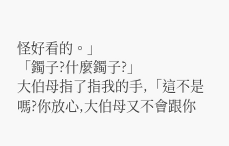怪好看的。」
「鐲子?什麼鐲子?」
大伯母指了指我的手,「這不是嗎?你放心,大伯母又不會跟你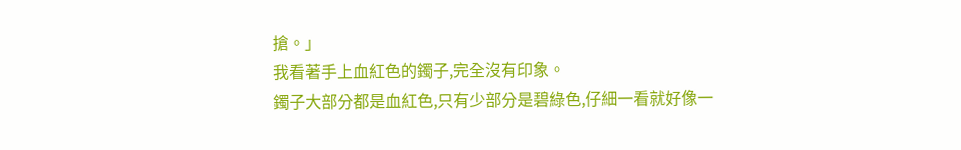搶。」
我看著手上血紅色的鐲子,完全沒有印象。
鐲子大部分都是血紅色,只有少部分是碧綠色,仔細一看就好像一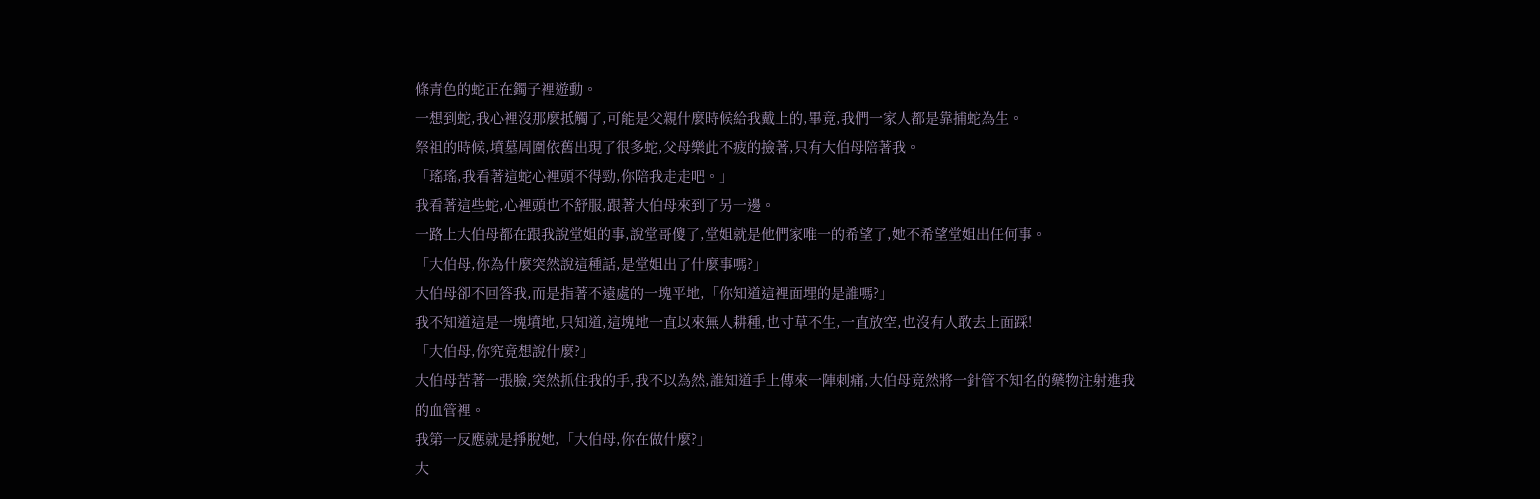條青色的蛇正在鐲子裡遊動。
一想到蛇,我心裡沒那麼抵觸了,可能是父親什麼時候給我戴上的,畢竟,我們一家人都是靠捕蛇為生。
祭祖的時候,墳墓周圍依舊出現了很多蛇,父母樂此不疲的撿著,只有大伯母陪著我。
「瑤瑤,我看著這蛇心裡頭不得勁,你陪我走走吧。」
我看著這些蛇,心裡頭也不舒服,跟著大伯母來到了另一邊。
一路上大伯母都在跟我說堂姐的事,說堂哥傻了,堂姐就是他們家唯一的希望了,她不希望堂姐出任何事。
「大伯母,你為什麼突然說這種話,是堂姐出了什麼事嗎?」
大伯母卻不回答我,而是指著不遠處的一塊平地,「你知道這裡面埋的是誰嗎?」
我不知道這是一塊墳地,只知道,這塊地一直以來無人耕種,也寸草不生,一直放空,也沒有人敢去上面踩!
「大伯母,你究竟想說什麼?」
大伯母苦著一張臉,突然抓住我的手,我不以為然,誰知道手上傳來一陣刺痛,大伯母竟然將一針管不知名的藥物注射進我的血管裡。
我第一反應就是掙脫她,「大伯母,你在做什麼?」
大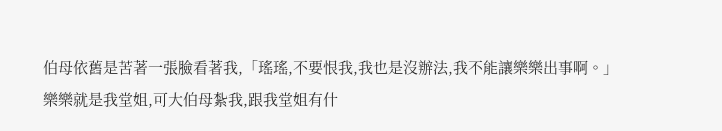伯母依舊是苦著一張臉看著我,「瑤瑤,不要恨我,我也是沒辦法,我不能讓樂樂出事啊。」
樂樂就是我堂姐,可大伯母紮我,跟我堂姐有什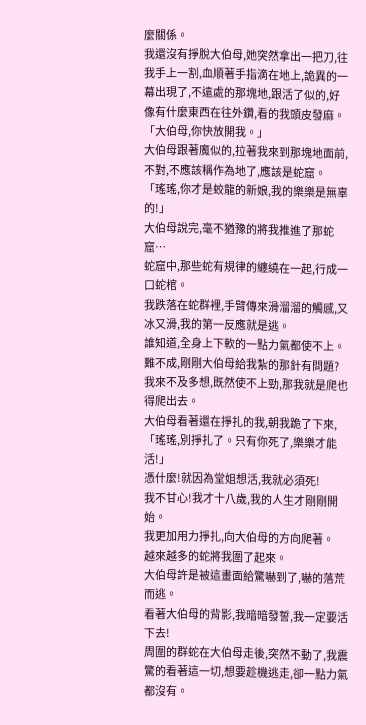麼關係。
我還沒有掙脫大伯母,她突然拿出一把刀,往我手上一割,血順著手指滴在地上,詭異的一幕出現了,不遠處的那塊地,跟活了似的,好像有什麼東西在往外鑽,看的我頭皮發麻。
「大伯母,你快放開我。」
大伯母跟著魔似的,拉著我來到那塊地面前,不對,不應該稱作為地了,應該是蛇窟。
「瑤瑤,你才是蛟龍的新娘,我的樂樂是無辜的!」
大伯母說完,毫不猶豫的將我推進了那蛇窟…
蛇窟中,那些蛇有規律的纏繞在一起,行成一口蛇棺。
我跌落在蛇群裡,手臂傳來滑溜溜的觸感,又冰又滑,我的第一反應就是逃。
誰知道,全身上下軟的一點力氣都使不上。
難不成,剛剛大伯母給我紮的那針有問題?
我來不及多想,既然使不上勁,那我就是爬也得爬出去。
大伯母看著還在掙扎的我,朝我跪了下來,「瑤瑤,別掙扎了。只有你死了,樂樂才能活!」
憑什麼!就因為堂姐想活,我就必須死!
我不甘心!我才十八歲,我的人生才剛剛開始。
我更加用力掙扎,向大伯母的方向爬著。
越來越多的蛇將我圍了起來。
大伯母許是被這畫面給驚嚇到了,嚇的落荒而逃。
看著大伯母的背影,我暗暗發誓,我一定要活下去!
周圍的群蛇在大伯母走後,突然不動了,我震驚的看著這一切,想要趁機逃走,卻一點力氣都沒有。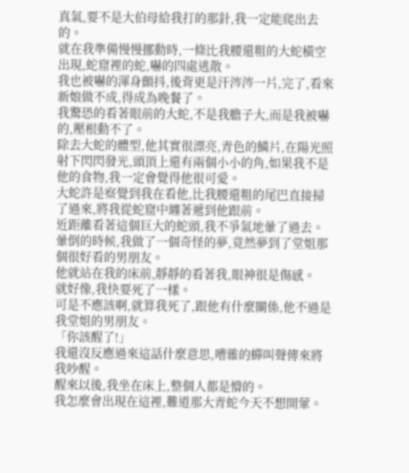真氣,要不是大伯母給我打的那針,我一定能爬出去的。
就在我準備慢慢挪動時,一條比我腰還粗的大蛇橫空出現,蛇窟裡的蛇,嚇的四處逃散。
我也被嚇的渾身顫抖,後背更是汗涔涔一片,完了,看來新娘做不成,得成為晚餐了。
我驚恐的看著眼前的大蛇,不是我膽子大,而是我被嚇的,壓根動不了。
除去大蛇的體型,他其實很漂亮,青色的鱗片,在陽光照射下閃閃發光,頭頂上還有兩個小小的角,如果我不是他的食物,我一定會覺得他很可愛。
大蛇許是察覺到我在看他,比我腰還粗的尾巴直接掃了過來,將我從蛇窟中纏著遞到他跟前。
近距離看著這個巨大的蛇頭,我不爭氣地暈了過去。
暈倒的時候,我做了一個奇怪的夢,竟然夢到了堂姐那個很好看的男朋友。
他就站在我的床前,靜靜的看著我,眼神很是傷感。
就好像,我快要死了一樣。
可是不應該啊,就算我死了,跟他有什麼關係,他不過是我堂姐的男朋友。
「你該醒了!」
我還沒反應過來這話什麼意思,嘈雜的蟬叫聲傳來將我吵醒。
醒來以後,我坐在床上,整個人都是懵的。
我怎麼會出現在這裡,難道那大青蛇今天不想開葷。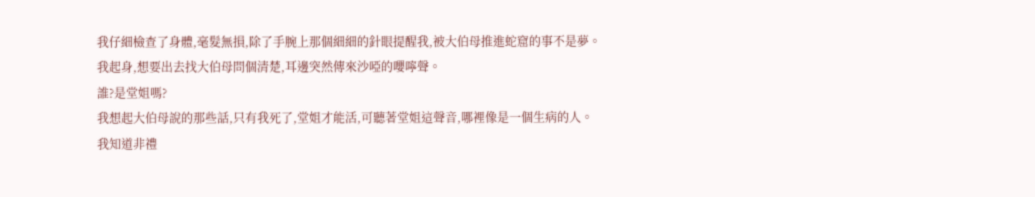我仔細檢查了身體,毫髮無損,除了手腕上那個細細的針眼提醒我,被大伯母推進蛇窟的事不是夢。
我起身,想要出去找大伯母問個清楚,耳邊突然傳來沙啞的嚶嚀聲。
誰?是堂姐嗎?
我想起大伯母說的那些話,只有我死了,堂姐才能活,可聽著堂姐這聲音,哪裡像是一個生病的人。
我知道非禮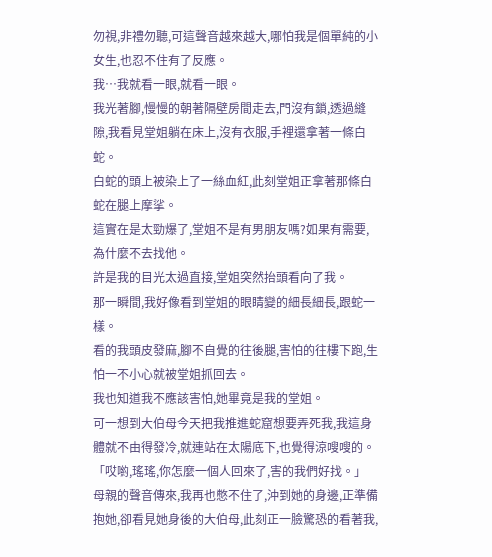勿視,非禮勿聽,可這聲音越來越大,哪怕我是個單純的小女生,也忍不住有了反應。
我…我就看一眼,就看一眼。
我光著腳,慢慢的朝著隔壁房間走去,門沒有鎖,透過縫隙,我看見堂姐躺在床上,沒有衣服,手裡還拿著一條白蛇。
白蛇的頭上被染上了一絲血紅,此刻堂姐正拿著那條白蛇在腿上摩挲。
這實在是太勁爆了,堂姐不是有男朋友嗎?如果有需要,為什麼不去找他。
許是我的目光太過直接,堂姐突然抬頭看向了我。
那一瞬間,我好像看到堂姐的眼睛變的細長細長,跟蛇一樣。
看的我頭皮發麻,腳不自覺的往後腿,害怕的往樓下跑,生怕一不小心就被堂姐抓回去。
我也知道我不應該害怕,她畢竟是我的堂姐。
可一想到大伯母今天把我推進蛇窟想要弄死我,我這身體就不由得發冷,就連站在太陽底下,也覺得涼嗖嗖的。
「哎喲,瑤瑤,你怎麼一個人回來了,害的我們好找。」
母親的聲音傳來,我再也憋不住了,沖到她的身邊,正準備抱她,卻看見她身後的大伯母,此刻正一臉驚恐的看著我,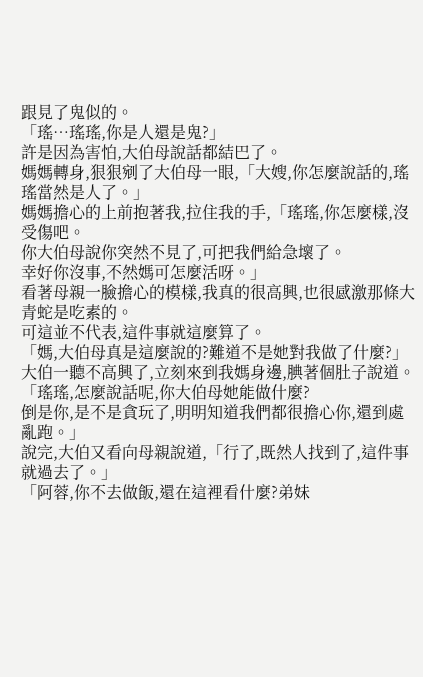跟見了鬼似的。
「瑤…瑤瑤,你是人還是鬼?」
許是因為害怕,大伯母說話都結巴了。
媽媽轉身,狠狠剜了大伯母一眼,「大嫂,你怎麼說話的,瑤瑤當然是人了。」
媽媽擔心的上前抱著我,拉住我的手,「瑤瑤,你怎麼樣,沒受傷吧。
你大伯母說你突然不見了,可把我們給急壞了。
幸好你沒事,不然媽可怎麼活呀。」
看著母親一臉擔心的模樣,我真的很高興,也很感激那條大青蛇是吃素的。
可這並不代表,這件事就這麼算了。
「媽,大伯母真是這麼說的?難道不是她對我做了什麼?」
大伯一聽不高興了,立刻來到我媽身邊,腆著個肚子說道。
「瑤瑤,怎麼說話呢,你大伯母她能做什麼?
倒是你,是不是貪玩了,明明知道我們都很擔心你,還到處亂跑。」
說完,大伯又看向母親說道,「行了,既然人找到了,這件事就過去了。」
「阿蓉,你不去做飯,還在這裡看什麼?弟妹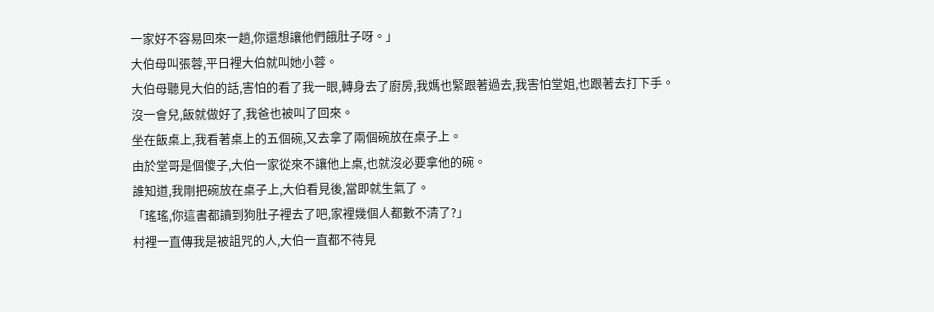一家好不容易回來一趟,你還想讓他們餓肚子呀。」
大伯母叫張蓉,平日裡大伯就叫她小蓉。
大伯母聽見大伯的話,害怕的看了我一眼,轉身去了廚房,我媽也緊跟著過去,我害怕堂姐,也跟著去打下手。
沒一會兒,飯就做好了,我爸也被叫了回來。
坐在飯桌上,我看著桌上的五個碗,又去拿了兩個碗放在桌子上。
由於堂哥是個傻子,大伯一家從來不讓他上桌,也就沒必要拿他的碗。
誰知道,我剛把碗放在桌子上,大伯看見後,當即就生氣了。
「瑤瑤,你這書都讀到狗肚子裡去了吧,家裡幾個人都數不清了?」
村裡一直傳我是被詛咒的人,大伯一直都不待見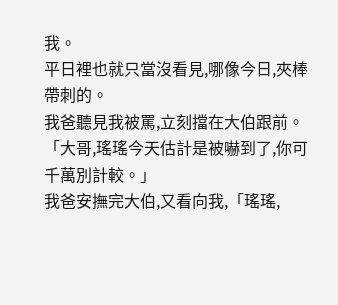我。
平日裡也就只當沒看見,哪像今日,夾棒帶刺的。
我爸聽見我被罵,立刻擋在大伯跟前。
「大哥,瑤瑤今天估計是被嚇到了,你可千萬別計較。」
我爸安撫完大伯,又看向我,「瑤瑤,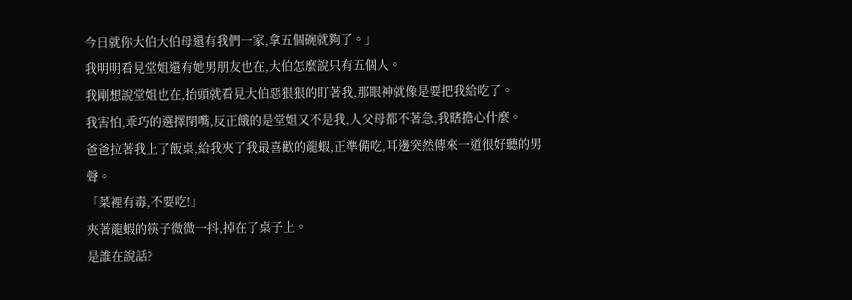今日就你大伯大伯母還有我們一家,拿五個碗就夠了。」
我明明看見堂姐還有她男朋友也在,大伯怎麼說只有五個人。
我剛想說堂姐也在,抬頭就看見大伯惡狠狠的盯著我,那眼神就像是要把我給吃了。
我害怕,乖巧的選擇閉嘴,反正餓的是堂姐又不是我,人父母都不著急,我瞎擔心什麼。
爸爸拉著我上了飯桌,給我夾了我最喜歡的龍蝦,正準備吃,耳邊突然傳來一道很好聽的男聲。
「菜裡有毒,不要吃!」
夾著龍蝦的筷子微微一抖,掉在了桌子上。
是誰在說話?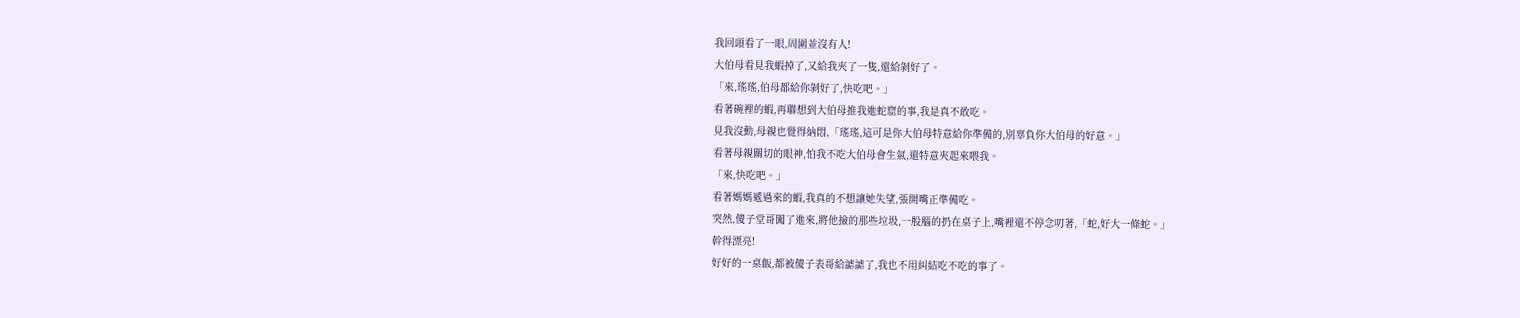我回頭看了一眼,周圍並沒有人!
大伯母看見我蝦掉了,又給我夾了一隻,還給剝好了。
「來,瑤瑤,伯母都給你剝好了,快吃吧。」
看著碗裡的蝦,再聯想到大伯母推我進蛇窟的事,我是真不敢吃。
見我沒動,母親也覺得納悶,「瑤瑤,這可是你大伯母特意給你準備的,別辜負你大伯母的好意。」
看著母親關切的眼神,怕我不吃大伯母會生氣,還特意夾起來喂我。
「來,快吃吧。」
看著媽媽遞過來的蝦,我真的不想讓她失望,張開嘴正準備吃。
突然,傻子堂哥闖了進來,將他撿的那些垃圾,一股腦的扔在桌子上,嘴裡還不停念叨著,「蛇,好大一條蛇。」
幹得漂亮!
好好的一桌飯,都被傻子表哥給謔謔了,我也不用糾結吃不吃的事了。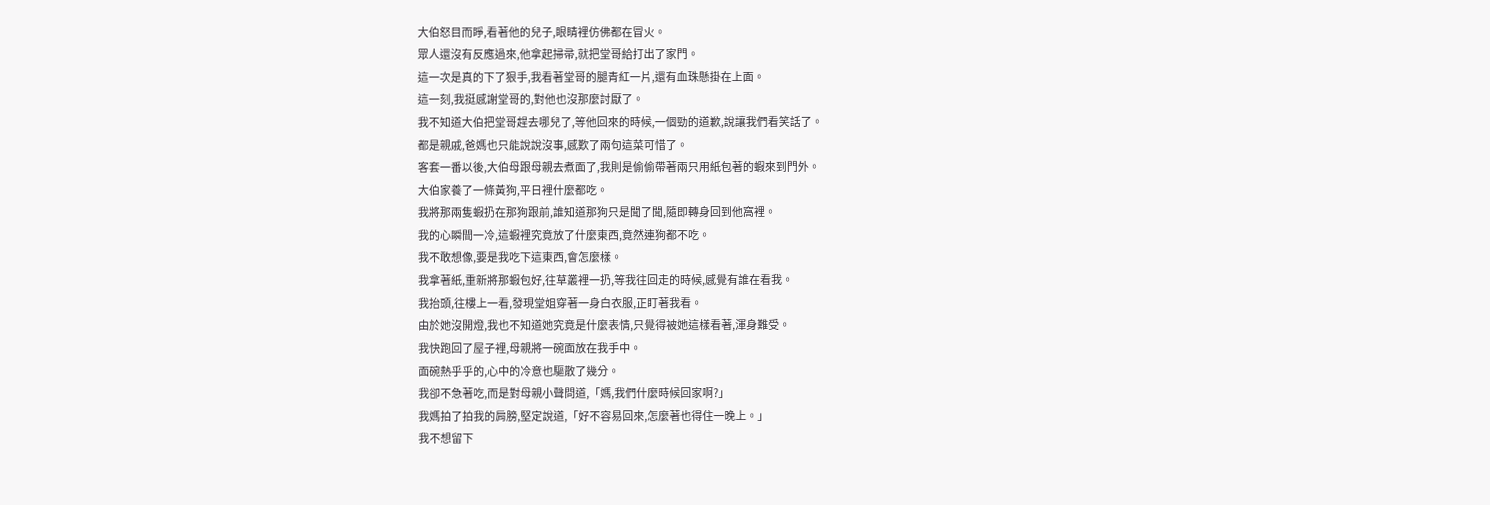大伯怒目而睜,看著他的兒子,眼睛裡仿佛都在冒火。
眾人還沒有反應過來,他拿起掃帚,就把堂哥給打出了家門。
這一次是真的下了狠手,我看著堂哥的腿青紅一片,還有血珠懸掛在上面。
這一刻,我挺感謝堂哥的,對他也沒那麼討厭了。
我不知道大伯把堂哥趕去哪兒了,等他回來的時候,一個勁的道歉,說讓我們看笑話了。
都是親戚,爸媽也只能說說沒事,感歎了兩句這菜可惜了。
客套一番以後,大伯母跟母親去煮面了,我則是偷偷帶著兩只用紙包著的蝦來到門外。
大伯家養了一條黃狗,平日裡什麼都吃。
我將那兩隻蝦扔在那狗跟前,誰知道那狗只是聞了聞,隨即轉身回到他窩裡。
我的心瞬間一冷,這蝦裡究竟放了什麼東西,竟然連狗都不吃。
我不敢想像,要是我吃下這東西,會怎麼樣。
我拿著紙,重新將那蝦包好,往草叢裡一扔,等我往回走的時候,感覺有誰在看我。
我抬頭,往樓上一看,發現堂姐穿著一身白衣服,正盯著我看。
由於她沒開燈,我也不知道她究竟是什麼表情,只覺得被她這樣看著,渾身難受。
我快跑回了屋子裡,母親將一碗面放在我手中。
面碗熱乎乎的,心中的冷意也驅散了幾分。
我卻不急著吃,而是對母親小聲問道,「媽,我們什麼時候回家啊?」
我媽拍了拍我的肩膀,堅定說道,「好不容易回來,怎麼著也得住一晚上。」
我不想留下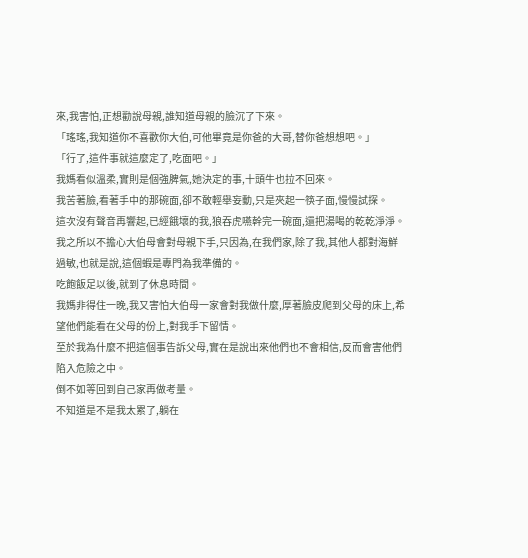來,我害怕,正想勸說母親,誰知道母親的臉沉了下來。
「瑤瑤,我知道你不喜歡你大伯,可他畢竟是你爸的大哥,替你爸想想吧。」
「行了,這件事就這麼定了,吃面吧。」
我媽看似溫柔,實則是個強脾氣,她決定的事,十頭牛也拉不回來。
我苦著臉,看著手中的那碗面,卻不敢輕舉妄動,只是夾起一筷子面,慢慢試探。
這次沒有聲音再響起,已經餓壞的我,狼吞虎嚥幹完一碗面,還把湯喝的乾乾淨淨。
我之所以不擔心大伯母會對母親下手,只因為,在我們家,除了我,其他人都對海鮮過敏,也就是說,這個蝦是專門為我準備的。
吃飽飯足以後,就到了休息時間。
我媽非得住一晚,我又害怕大伯母一家會對我做什麼,厚著臉皮爬到父母的床上,希望他們能看在父母的份上,對我手下留情。
至於我為什麼不把這個事告訴父母,實在是說出來他們也不會相信,反而會害他們陷入危險之中。
倒不如等回到自己家再做考量。
不知道是不是我太累了,躺在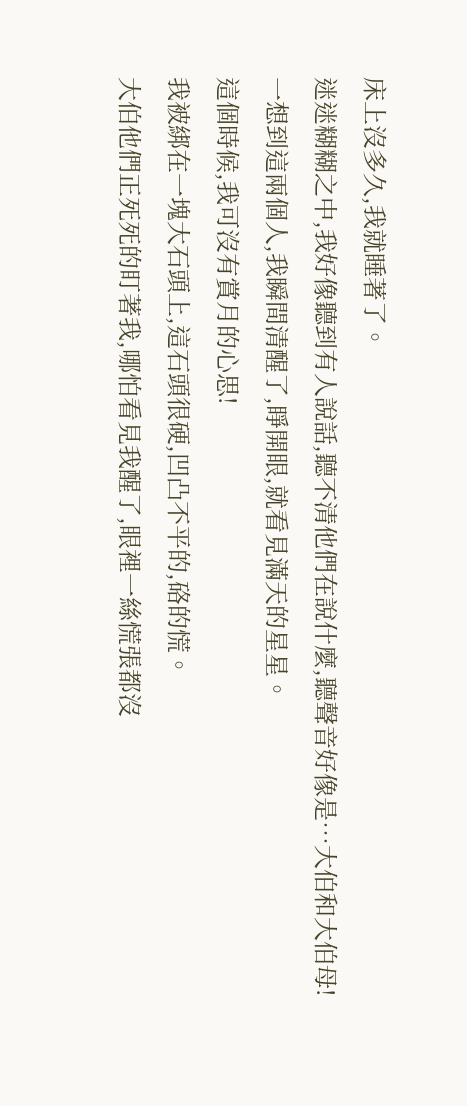床上沒多久,我就睡著了。
迷迷糊糊之中,我好像聽到有人說話,聽不清他們在說什麼,聽聲音好像是…大伯和大伯母!
一想到這兩個人,我瞬間清醒了,睜開眼,就看見滿天的星星。
這個時候,我可沒有賞月的心思!
我被綁在一塊大石頭上,這石頭很硬,凹凸不平的,硌的慌。
大伯他們正死死的盯著我,哪怕看見我醒了,眼裡一絲慌張都沒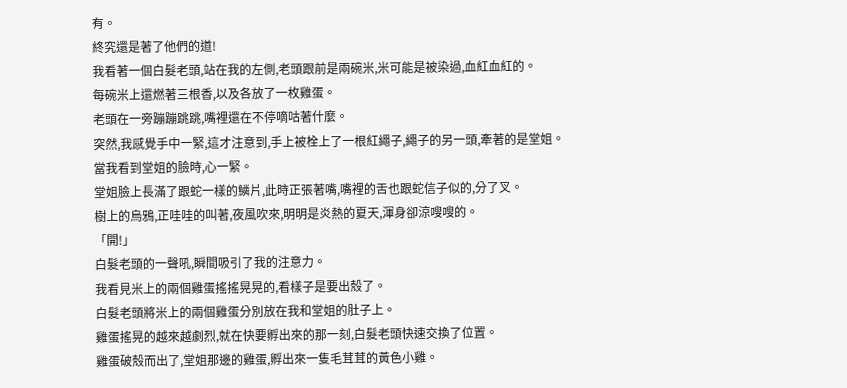有。
終究還是著了他們的道!
我看著一個白髮老頭,站在我的左側,老頭跟前是兩碗米,米可能是被染過,血紅血紅的。
每碗米上還燃著三根香,以及各放了一枚雞蛋。
老頭在一旁蹦蹦跳跳,嘴裡還在不停嘀咕著什麼。
突然,我感覺手中一緊,這才注意到,手上被栓上了一根紅繩子,繩子的另一頭,牽著的是堂姐。
當我看到堂姐的臉時,心一緊。
堂姐臉上長滿了跟蛇一樣的鱗片,此時正張著嘴,嘴裡的舌也跟蛇信子似的,分了叉。
樹上的烏鴉,正哇哇的叫著,夜風吹來,明明是炎熱的夏天,渾身卻涼嗖嗖的。
「開!」
白髮老頭的一聲吼,瞬間吸引了我的注意力。
我看見米上的兩個雞蛋搖搖晃晃的,看樣子是要出殼了。
白髮老頭將米上的兩個雞蛋分別放在我和堂姐的肚子上。
雞蛋搖晃的越來越劇烈,就在快要孵出來的那一刻,白髮老頭快速交換了位置。
雞蛋破殼而出了,堂姐那邊的雞蛋,孵出來一隻毛茸茸的黃色小雞。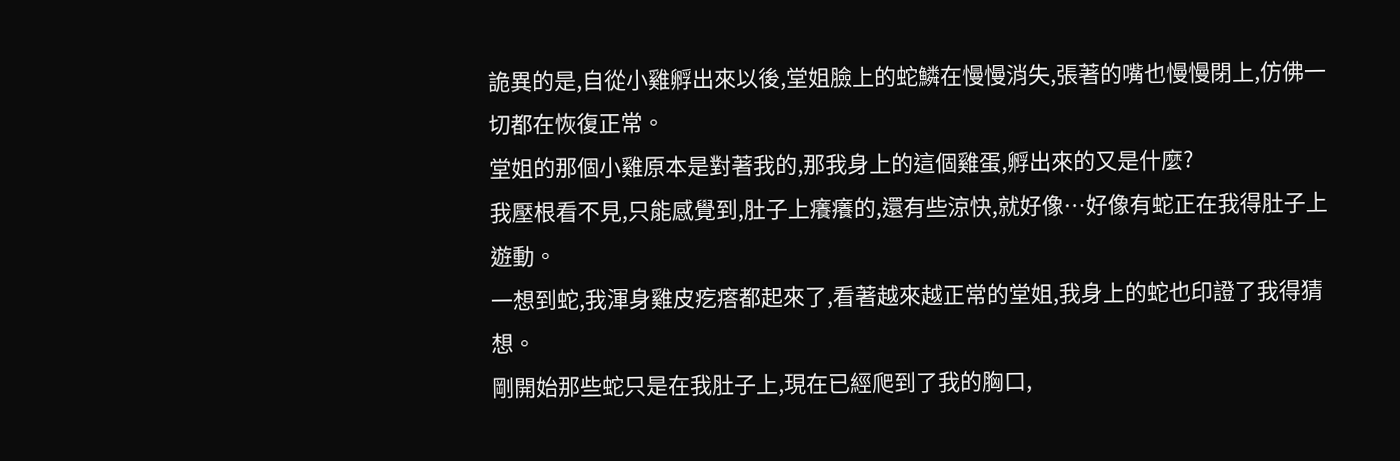詭異的是,自從小雞孵出來以後,堂姐臉上的蛇鱗在慢慢消失,張著的嘴也慢慢閉上,仿佛一切都在恢復正常。
堂姐的那個小雞原本是對著我的,那我身上的這個雞蛋,孵出來的又是什麼?
我壓根看不見,只能感覺到,肚子上癢癢的,還有些涼快,就好像…好像有蛇正在我得肚子上遊動。
一想到蛇,我渾身雞皮疙瘩都起來了,看著越來越正常的堂姐,我身上的蛇也印證了我得猜想。
剛開始那些蛇只是在我肚子上,現在已經爬到了我的胸口,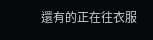還有的正在往衣服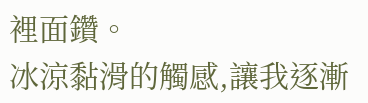裡面鑽。
冰涼黏滑的觸感,讓我逐漸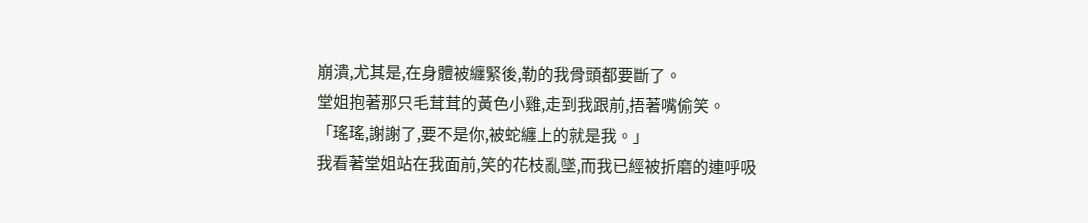崩潰,尤其是,在身體被纏緊後,勒的我骨頭都要斷了。
堂姐抱著那只毛茸茸的黃色小雞,走到我跟前,捂著嘴偷笑。
「瑤瑤,謝謝了,要不是你,被蛇纏上的就是我。」
我看著堂姐站在我面前,笑的花枝亂墜,而我已經被折磨的連呼吸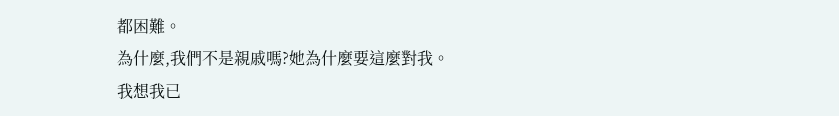都困難。
為什麼,我們不是親戚嗎?她為什麼要這麼對我。
我想我已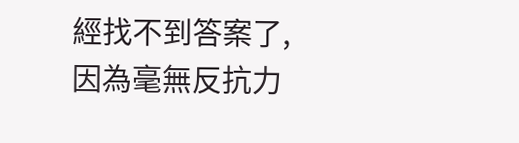經找不到答案了,因為毫無反抗力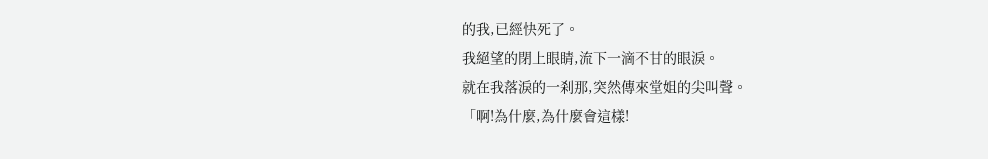的我,已經快死了。
我絕望的閉上眼睛,流下一滴不甘的眼淚。
就在我落淚的一刹那,突然傳來堂姐的尖叫聲。
「啊!為什麼,為什麼會這樣!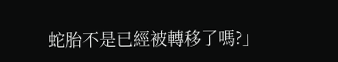蛇胎不是已經被轉移了嗎?」